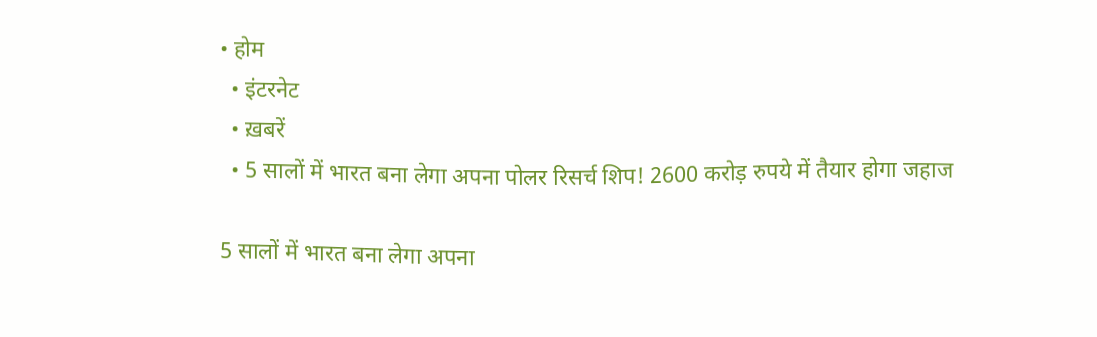• होम
  • इंटरनेट
  • ख़बरें
  • 5 सालों में भारत बना लेगा अपना पोलर रिसर्च शिप! 2600 करोड़ रुपये में तैयार होगा जहाज

5 सालों में भारत बना लेगा अपना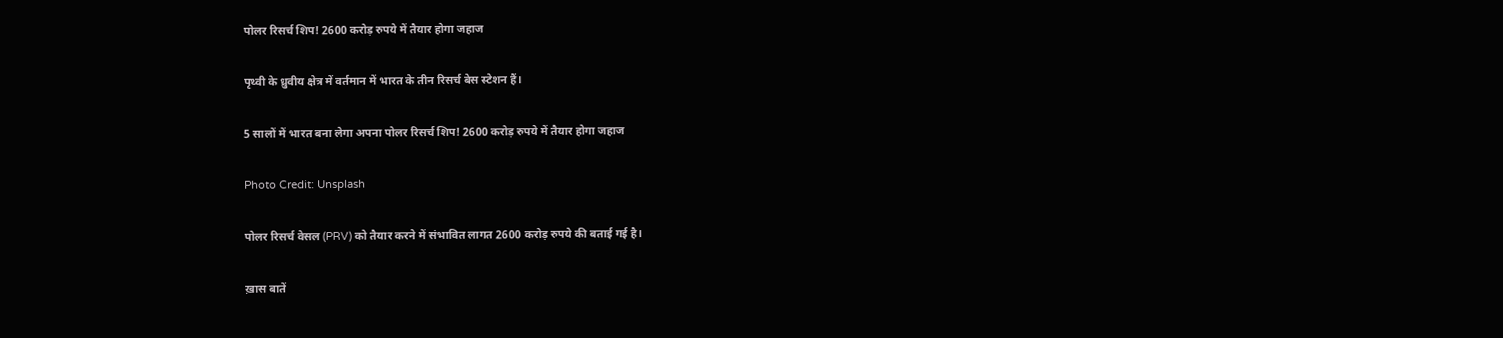पोलर रिसर्च शिप! 2600 करोड़ रुपये में तैयार होगा जहाज

पृथ्वी के ध्रुवीय क्षेत्र में वर्तमान में भारत के तीन रिसर्च बेस स्टेशन हैं।

5 सालों में भारत बना लेगा अपना पोलर रिसर्च शिप! 2600 करोड़ रुपये में तैयार होगा जहाज

Photo Credit: Unsplash

पोलर रिसर्च वेसल (PRV) को तैयार करने में संभावित लागत 2600 करोड़ रुपये की बताई गई है।

ख़ास बातें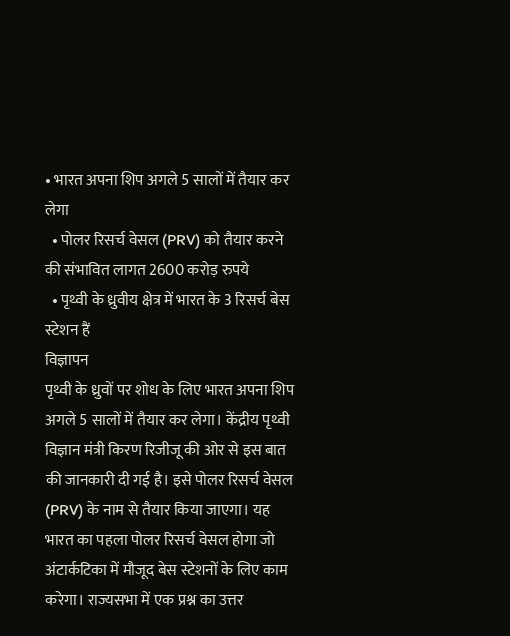• भारत अपना शिप अगले 5 सालों में तैयार कर लेगा
  • पोलर रिसर्च वेसल (PRV) को तैयार करने की संभावित लागत 2600 करोड़ रुपये
  • पृथ्वी के ध्रुवीय क्षेत्र में भारत के 3 रिसर्च बेस स्टेशन हैं
विज्ञापन
पृथ्वी के ध्रुवों पर शोध के लिए भारत अपना शिप अगले 5 सालों में तैयार कर लेगा। केंद्रीय पृथ्वी विज्ञान मंत्री किरण रिजीजू की ओर से इस बात की जानकारी दी गई है। इसे पोलर रिसर्च वेसल (PRV) के नाम से तैयार किया जाएगा। यह भारत का पहला पोलर रिसर्च वेसल होगा जो अंटार्कटिका में मौजूद बेस स्टेशनों के लिए काम करेगा। राज्यसभा में एक प्रश्न का उत्तर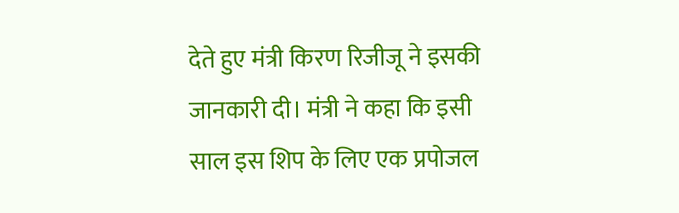देते हुए मंत्री किरण रिजीजू ने इसकी जानकारी दी। मंत्री ने कहा कि इसी साल इस शिप के लिए एक प्रपोजल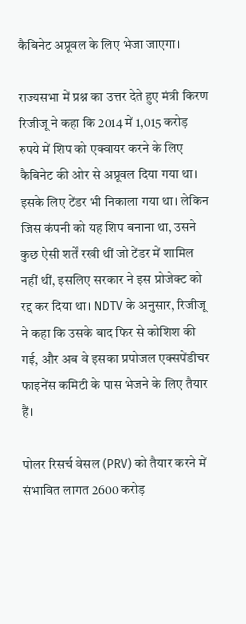कैबिनेट अप्रूवल के लिए भेजा जाएगा।

राज्यसभा में प्रश्न का उत्तर देते हुए मंत्री किरण रिजीजू ने कहा कि 2014 में 1,015 करोड़ रुपये में शिप को एक्वायर करने के लिए कैबिनेट की ओर से अप्रूवल दिया गया था। इसके लिए टेंडर भी निकाला गया था। लेकिन जिस कंपनी को यह शिप बनाना था, उसने कुछ ऐसी शर्तें रखी थीं जो टेंडर में शामिल नहीं थीं, इसलिए सरकार ने इस प्रोजेक्ट को रद्द कर दिया था। NDTV के अनुसार, रिजीजू ने कहा कि उसके बाद फिर से कोशिश की गई, और अब वे इसका प्रपोजल एक्सपेंडीचर फाइनेंस कमिटी के पास भेजने के लिए तैयार हैं।

पोलर रिसर्च वेसल (PRV) को तैयार करने में संभावित लागत 2600 करोड़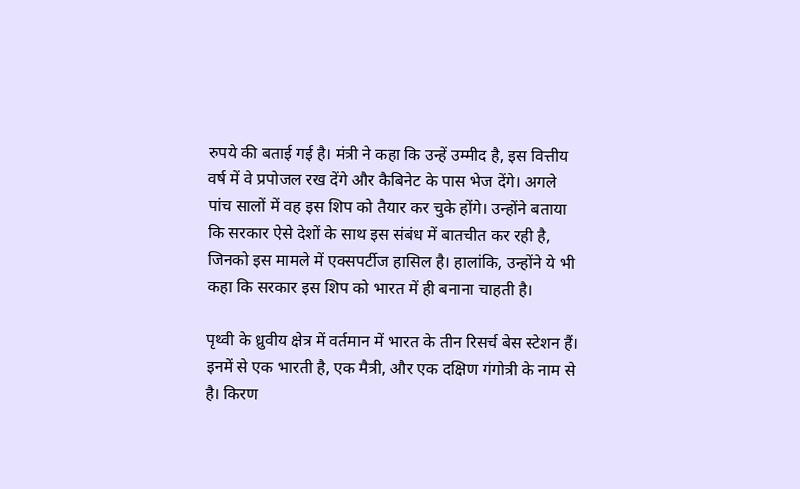रुपये की बताई गई है। मंत्री ने कहा कि उन्हें उम्मीद है, इस वित्तीय वर्ष में वे प्रपोजल रख देंगे और कैबिनेट के पास भेज देंगे। अगले पांच सालों में वह इस शिप को तैयार कर चुके होंगे। उन्होंने बताया कि सरकार ऐसे देशों के साथ इस संबंध में बातचीत कर रही है, जिनको इस मामले में एक्सपर्टीज हासिल है। हालांकि, उन्होंने ये भी कहा कि सरकार इस शिप को भारत में ही बनाना चाहती है।

पृथ्वी के ध्रुवीय क्षेत्र में वर्तमान में भारत के तीन रिसर्च बेस स्टेशन हैं। इनमें से एक भारती है, एक मैत्री, और एक दक्षिण गंगोत्री के नाम से है। किरण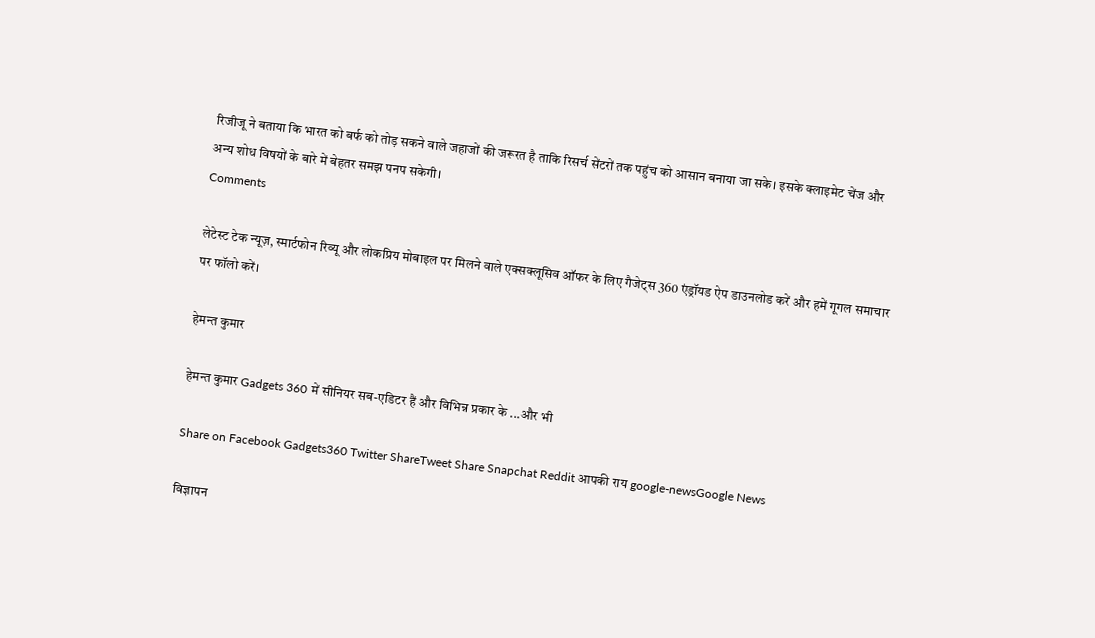रिजीजू ने बताया कि भारत को बर्फ को तोड़ सकने वाले जहाजों की जरूरत है ताकि रिसर्च सेंटरों तक पहुंच को आसान बनाया जा सके। इसके क्लाइमेट चेंज और अन्य शोध विषयों के बारे में बेहतर समझ पनप सकेगी।
Comments

लेटेस्ट टेक न्यूज़, स्मार्टफोन रिव्यू और लोकप्रिय मोबाइल पर मिलने वाले एक्सक्लूसिव ऑफर के लिए गैजेट्स 360 एंड्रॉयड ऐप डाउनलोड करें और हमें गूगल समाचार पर फॉलो करें।

हेमन्त कुमार

हेमन्त कुमार Gadgets 360 में सीनियर सब-एडिटर हैं और विभिन्न प्रकार के ...और भी

Share on Facebook Gadgets360 Twitter ShareTweet Share Snapchat Reddit आपकी राय google-newsGoogle News

विज्ञापन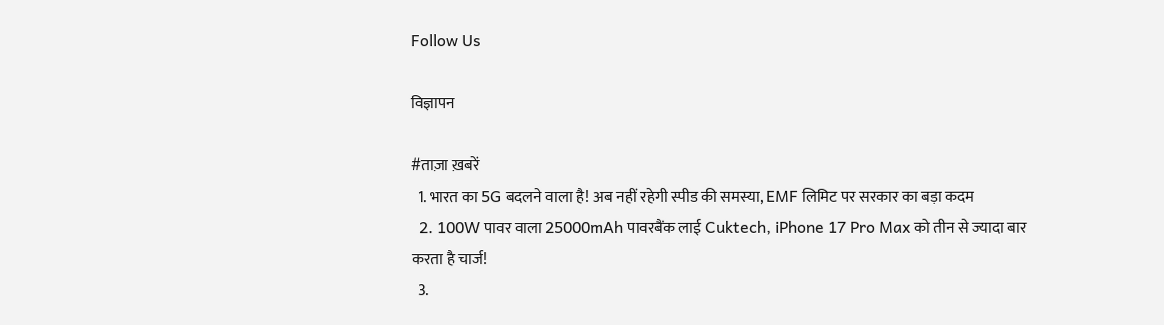Follow Us

विज्ञापन

#ताज़ा ख़बरें
  1. भारत का 5G बदलने वाला है! अब नहीं रहेगी स्पीड की समस्या, EMF लिमिट पर सरकार का बड़ा कदम
  2. 100W पावर वाला 25000mAh पावरबैंक लाई Cuktech, iPhone 17 Pro Max को तीन से ज्यादा बार करता है चार्ज!
  3.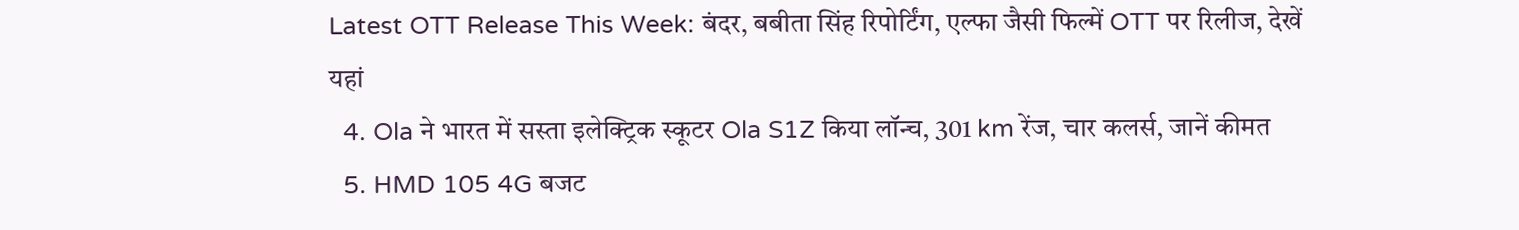Latest OTT Release This Week: बंदर, बबीता सिंह रिपोर्टिंग, एल्फा जैसी फिल्में OTT पर रिलीज, देखें यहां
  4. Ola ने भारत में सस्ता इलेक्ट्रिक स्कूटर Ola S1Z किया लॉन्च, 301 km रेंज, चार कलर्स, जानें कीमत
  5. HMD 105 4G बजट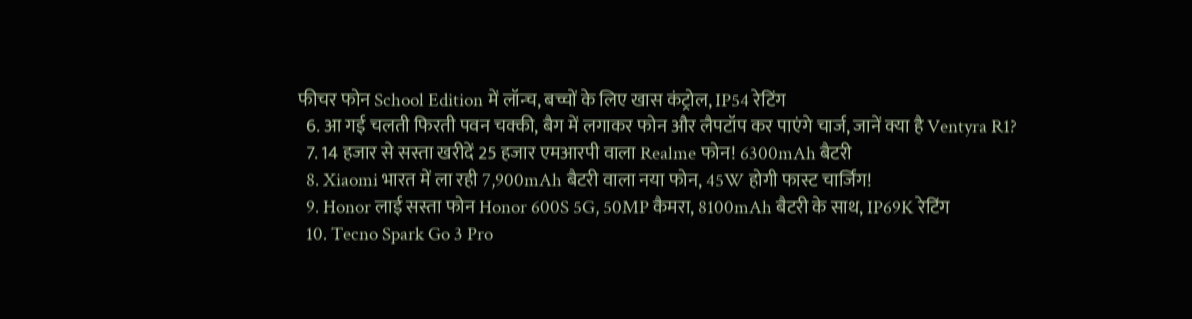फीचर फोन School Edition में लॉन्च, बच्चों के लिए खास कंट्रोल, IP54 रेटिंग
  6. आ गई चलती फिरती पवन चक्की, बैग में लगाकर फोन और लैपटॉप कर पाएंगे चार्ज, जानें क्या है Ventyra R1?
  7. 14 हजार से सस्ता खरीदें 25 हजार एमआरपी वाला Realme फोन! 6300mAh बैटरी
  8. Xiaomi भारत में ला रही 7,900mAh बैटरी वाला नया फोन, 45W होगी फास्ट चार्जिंग!
  9. Honor लाई सस्ता फोन Honor 600S 5G, 50MP कैमरा, 8100mAh बैटरी के साथ, IP69K रेटिंग
  10. Tecno Spark Go 3 Pro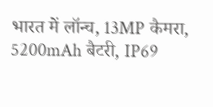भारत में लॉन्च, 13MP कैमरा, 5200mAh बैटरी, IP69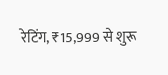रेटिंग, ₹15,999 से शुरू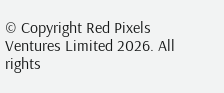© Copyright Red Pixels Ventures Limited 2026. All rights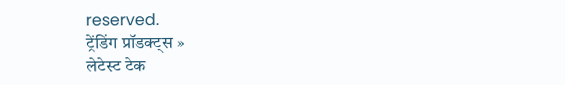reserved.
ट्रेंडिंग प्रॉडक्ट्स »
लेटेस्ट टेक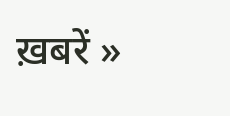ख़बरें »